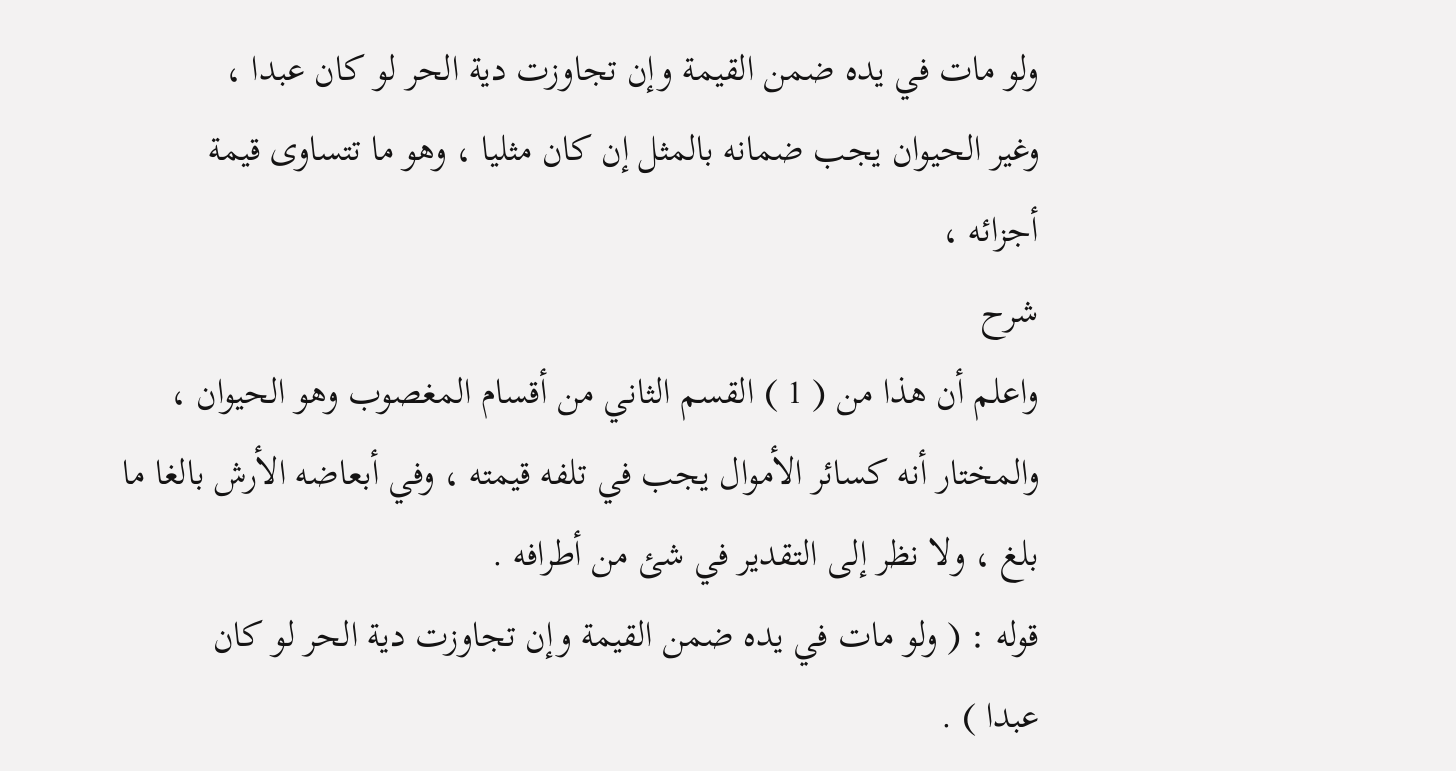ولو مات في يده ضمن القيمة وإن تجاوزت دية الحر لو كان عبدا ،
وغير الحيوان يجب ضمانه بالمثل إن كان مثليا ، وهو ما تتساوى قيمة
أجزائه ،
شرح
واعلم أن هذا من ( 1 ) القسم الثاني من أقسام المغصوب وهو الحيوان ،
والمختار أنه كسائر الأموال يجب في تلفه قيمته ، وفي أبعاضه الأرش بالغا ما
بلغ ، ولا نظر إلى التقدير في شئ من أطرافه .
قوله : ( ولو مات في يده ضمن القيمة وإن تجاوزت دية الحر لو كان
عبدا ) .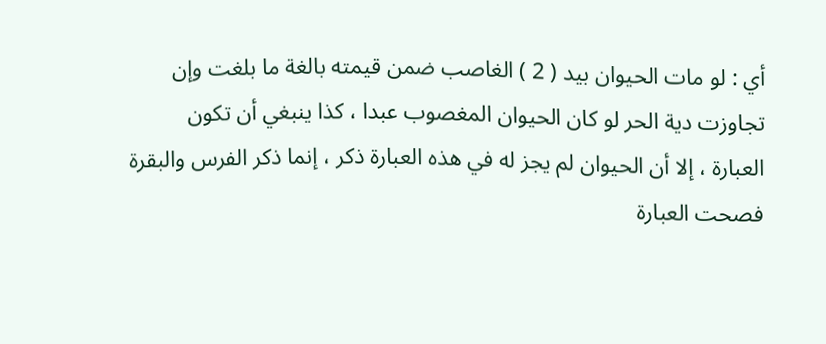أي : لو مات الحيوان بيد ( 2 ) الغاصب ضمن قيمته بالغة ما بلغت وإن
تجاوزت دية الحر لو كان الحيوان المغصوب عبدا ، كذا ينبغي أن تكون
العبارة ، إلا أن الحيوان لم يجز له في هذه العبارة ذكر ، إنما ذكر الفرس والبقرة
فصحت العبارة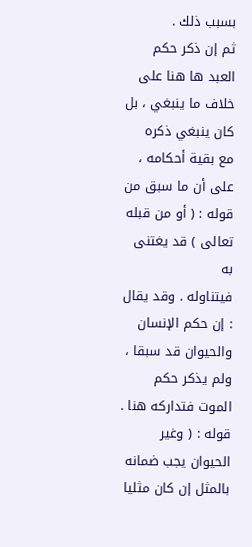بسبب ذلك .
ثم إن ذكر حكم العبد ها هنا على خلاف ما ينبغي ، بل كان ينبغي ذكره
مع بقية أحكامه ، على أن ما سبق من قوله : ( أو من قبله تعالى ) قد يغتنى به
فيتناوله . وقد يقال : إن حكم الإنسان والحيوان قد سبقا ، ولم يذكر حكم
الموت فتداركه هنا .
قوله : ( وغير الحيوان يجب ضمانه بالمثل إن كان مثليا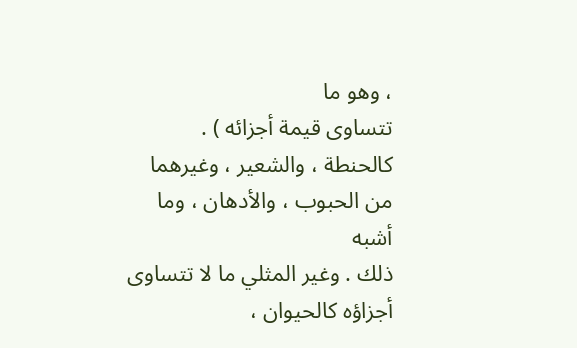، وهو ما
تتساوى قيمة أجزائه ) .
كالحنطة ، والشعير ، وغيرهما من الحبوب ، والأدهان ، وما أشبه
ذلك . وغير المثلي ما لا تتساوى أجزاؤه كالحيوان ،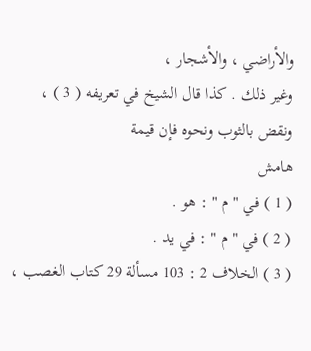والأراضي ، والأشجار ،
وغير ذلك . كذا قال الشيخ في تعريفه ( 3 ) ، ونقض بالثوب ونحوه فإن قيمة
هامش
( 1 ) في " م " : هو .
( 2 ) في " م " : في يد .
( 3 ) الخلاف 2 : 103 مسألة 29 كتاب الغصب ،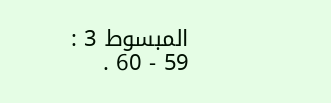المبسوط 3 : 59 - 60 .